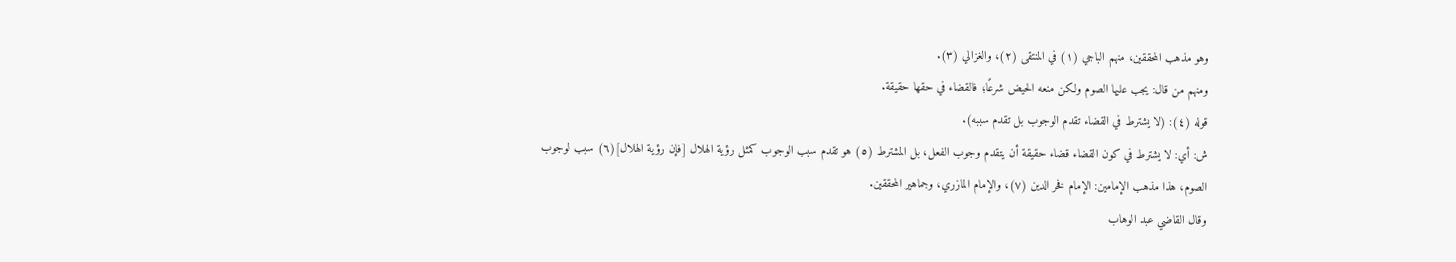وهو مذهب المحققين، منهم الباجي (١) في المنتقى (٢)، والغزالي (٣).
ومنهم من قال: يجب عليها الصوم ولكن منعه الحيض شرعًا؛ فالقضاء في حقها حقيقة.
قوله (٤): (لا يشترط في القضاء تقدم الوجوب بل تقدم سببه).
ش: أي: لا يشترط في كون القضاء قضاء حقيقة أن يتقدم وجوب الفعل، بل المشترط (٥) هو تقدم سبب الوجوب كمثل رؤية الهلال [فإن رؤية الهلال](٦) سبب لوجوب الصوم، هذا مذهب الإمامين: الإمام فخر الدين (٧)، والإمام المازري، وجماهير المحققين.
وقال القاضي عبد الوهاب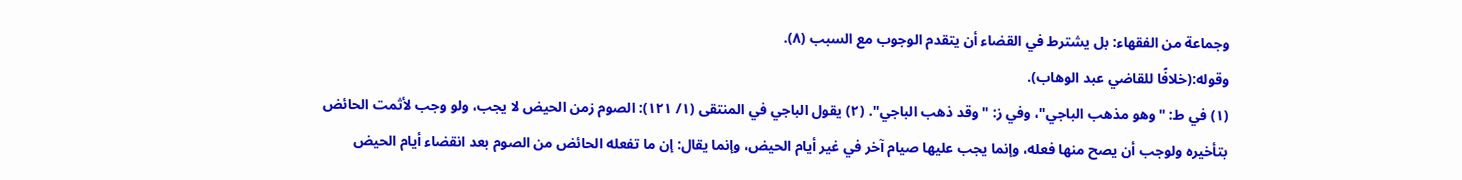وجماعة من الفقهاء: بل يشترط في القضاء أن يتقدم الوجوب مع السبب (٨).
وقوله:(خلافًا للقاضي عبد الوهاب).
(١) في ط: "وهو مذهب الباجي"، وفي ز: "وقد ذهب الباجي". (٢) يقول الباجي في المنتقى (١/ ١٢١): الصوم زمن الحيض لا يجب، ولو وجب لأثمت الحائض بتأخيره ولوجب أن يصح منها فعله، وإنما يجب عليها صيام آخر في غير أيام الحيض، وإنما يقال: إن ما تفعله الحائض من الصوم بعد انقضاء أيام الحيض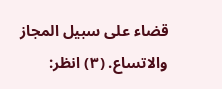قضاء على سبيل المجاز والاتساع. (٣) انظر: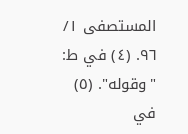المستصفى ١/ ٩٦. (٤) في ط: "وقوله". (٥) في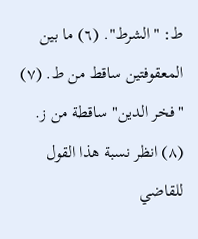ط: "الشرط". (٦) ما بين المعقوفتين ساقط من ط. (٧) "فخر الدين" ساقطة من ز. (٨) انظر نسبة هذا القول للقاضي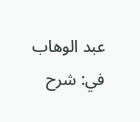عبد الوهاب في: شرح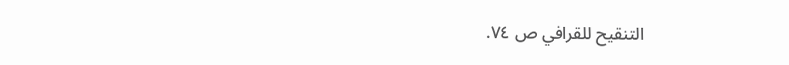التنقيح للقرافي ص ٧٤.